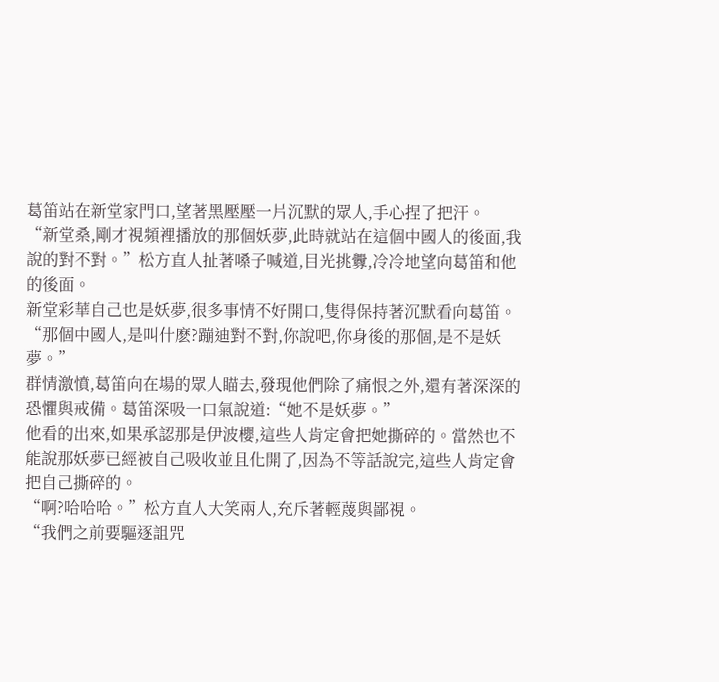葛笛站在新堂家門口,望著黑壓壓一片沉默的眾人,手心捏了把汗。
“新堂桑,剛才視頻裡播放的那個妖夢,此時就站在這個中國人的後面,我說的對不對。”松方直人扯著嗓子喊道,目光挑釁,冷冷地望向葛笛和他的後面。
新堂彩華自己也是妖夢,很多事情不好開口,隻得保持著沉默看向葛笛。
“那個中國人,是叫什麽?蹦迪對不對,你說吧,你身後的那個,是不是妖夢。”
群情激憤,葛笛向在場的眾人瞄去,發現他們除了痛恨之外,還有著深深的恐懼與戒備。葛笛深吸一口氣說道:“她不是妖夢。”
他看的出來,如果承認那是伊波櫻,這些人肯定會把她撕碎的。當然也不能說那妖夢已經被自己吸收並且化開了,因為不等話說完,這些人肯定會把自己撕碎的。
“啊?哈哈哈。”松方直人大笑兩人,充斥著輕蔑與鄙視。
“我們之前要驅逐詛咒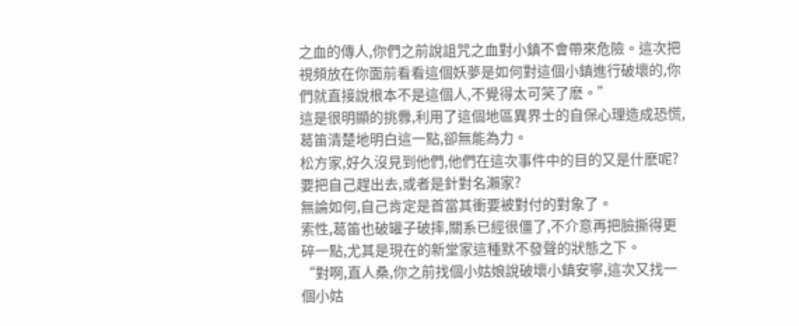之血的傳人,你們之前說詛咒之血對小鎮不會帶來危險。這次把視頻放在你面前看看這個妖夢是如何對這個小鎮進行破壞的,你們就直接說根本不是這個人,不覺得太可笑了麽。”
這是很明顯的挑釁,利用了這個地區異界士的自保心理造成恐慌,葛笛清楚地明白這一點,卻無能為力。
松方家,好久沒見到他們,他們在這次事件中的目的又是什麽呢?要把自己趕出去,或者是針對名瀨家?
無論如何,自己肯定是首當其衝要被對付的對象了。
索性,葛笛也破罐子破摔,關系已經很僵了,不介意再把臉撕得更碎一點,尤其是現在的新堂家這種默不發聲的狀態之下。
“對啊,直人桑,你之前找個小姑娘說破壞小鎮安寧,這次又找一個小姑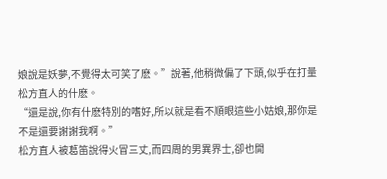娘說是妖夢,不覺得太可笑了麽。”說著,他稍微偏了下頭,似乎在打量松方直人的什麽。
“還是說,你有什麽特別的嗜好,所以就是看不順眼這些小姑娘,那你是不是還要謝謝我啊。”
松方直人被葛笛說得火冒三丈,而四周的男異界士,卻也開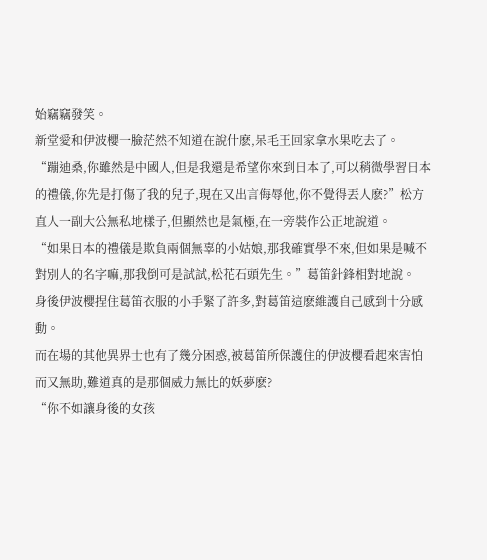始竊竊發笑。
新堂愛和伊波櫻一臉茫然不知道在說什麽,呆毛王回家拿水果吃去了。
“蹦迪桑,你雖然是中國人,但是我還是希望你來到日本了,可以稍微學習日本的禮儀,你先是打傷了我的兒子,現在又出言侮辱他,你不覺得丟人麽?”松方直人一副大公無私地樣子,但顯然也是氣極,在一旁裝作公正地說道。
“如果日本的禮儀是欺負兩個無辜的小姑娘,那我確實學不來,但如果是喊不對別人的名字嘛,那我倒可是試試,松花石頭先生。”葛笛針鋒相對地說。
身後伊波櫻捏住葛笛衣服的小手緊了許多,對葛笛這麽維護自己感到十分感動。
而在場的其他異界士也有了幾分困惑,被葛笛所保護住的伊波櫻看起來害怕而又無助,難道真的是那個威力無比的妖夢麽?
“你不如讓身後的女孩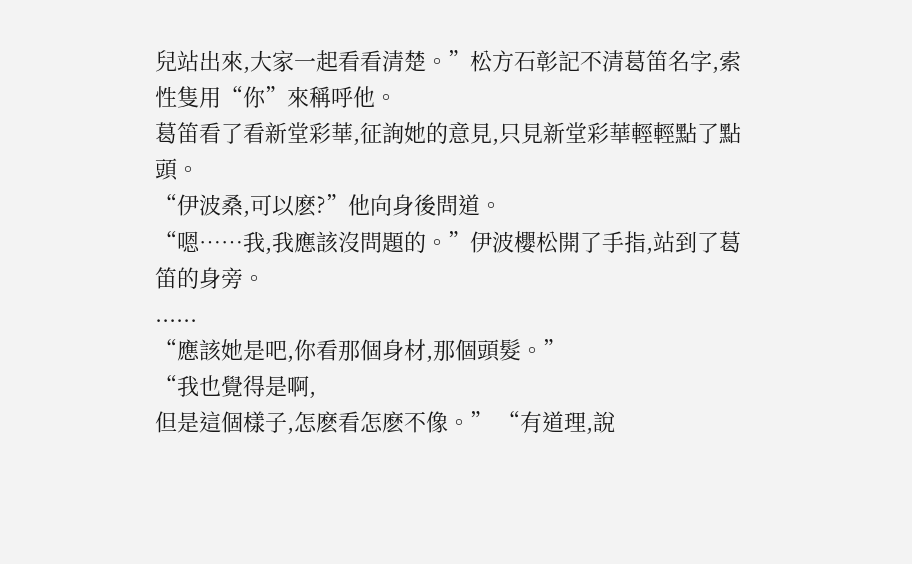兒站出來,大家一起看看清楚。”松方石彰記不清葛笛名字,索性隻用“你”來稱呼他。
葛笛看了看新堂彩華,征詢她的意見,只見新堂彩華輕輕點了點頭。
“伊波桑,可以麽?”他向身後問道。
“嗯……我,我應該沒問題的。”伊波櫻松開了手指,站到了葛笛的身旁。
......
“應該她是吧,你看那個身材,那個頭髮。”
“我也覺得是啊,
但是這個樣子,怎麽看怎麽不像。” “有道理,說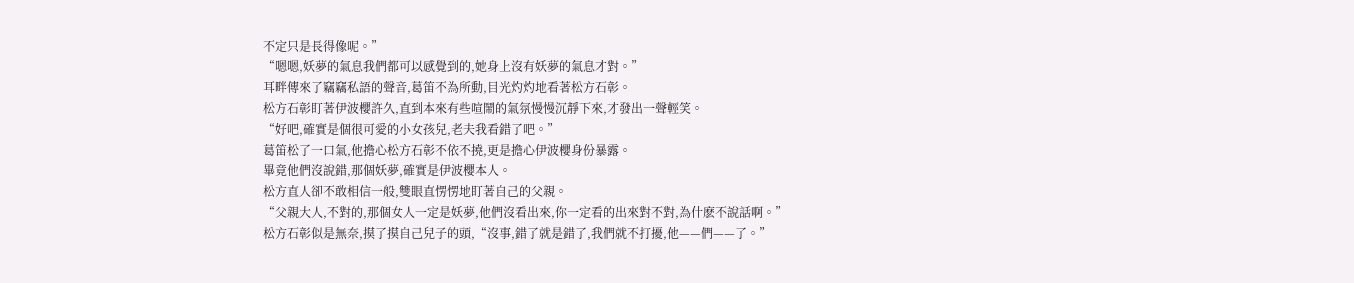不定只是長得像呢。”
“嗯嗯,妖夢的氣息我們都可以感覺到的,她身上沒有妖夢的氣息才對。”
耳畔傳來了竊竊私語的聲音,葛笛不為所動,目光灼灼地看著松方石彰。
松方石彰盯著伊波櫻許久,直到本來有些喧鬧的氣氛慢慢沉靜下來,才發出一聲輕笑。
“好吧,確實是個很可愛的小女孩兒,老夫我看錯了吧。”
葛笛松了一口氣,他擔心松方石彰不依不撓,更是擔心伊波櫻身份暴露。
畢竟他們沒說錯,那個妖夢,確實是伊波櫻本人。
松方直人卻不敢相信一般,雙眼直愣愣地盯著自己的父親。
“父親大人,不對的,那個女人一定是妖夢,他們沒看出來,你一定看的出來對不對,為什麽不說話啊。”
松方石彰似是無奈,摸了摸自己兒子的頭,“沒事,錯了就是錯了,我們就不打擾,他——們——了。”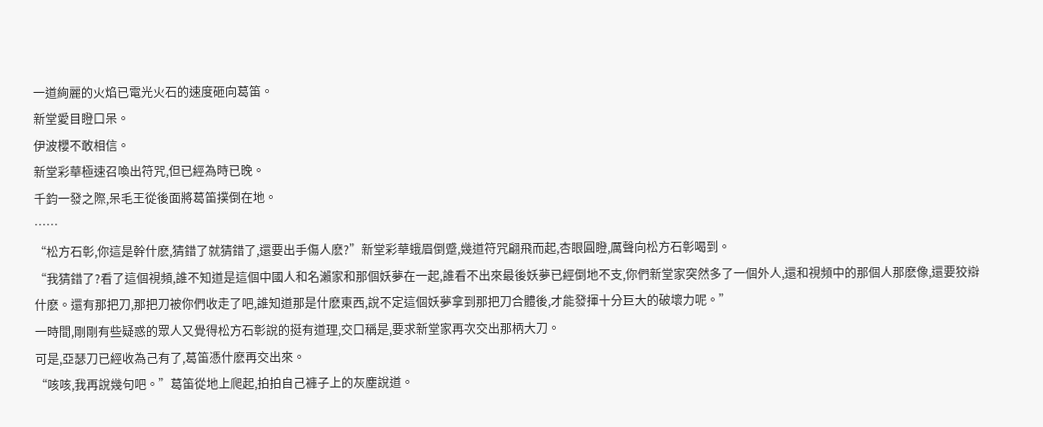一道絢麗的火焰已電光火石的速度砸向葛笛。
新堂愛目瞪口呆。
伊波櫻不敢相信。
新堂彩華極速召喚出符咒,但已經為時已晚。
千鈞一發之際,呆毛王從後面將葛笛撲倒在地。
……
“松方石彰,你這是幹什麽,猜錯了就猜錯了,還要出手傷人麽?”新堂彩華蛾眉倒蹙,幾道符咒翩飛而起,杏眼圓瞪,厲聲向松方石彰喝到。
“我猜錯了?看了這個視頻,誰不知道是這個中國人和名瀨家和那個妖夢在一起,誰看不出來最後妖夢已經倒地不支,你們新堂家突然多了一個外人,還和視頻中的那個人那麽像,還要狡辯什麽。還有那把刀,那把刀被你們收走了吧,誰知道那是什麽東西,說不定這個妖夢拿到那把刀合體後,才能發揮十分巨大的破壞力呢。”
一時間,剛剛有些疑惑的眾人又覺得松方石彰說的挺有道理,交口稱是,要求新堂家再次交出那柄大刀。
可是,亞瑟刀已經收為己有了,葛笛憑什麽再交出來。
“咳咳,我再說幾句吧。”葛笛從地上爬起,拍拍自己褲子上的灰塵說道。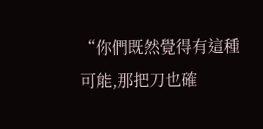“你們既然覺得有這種可能,那把刀也確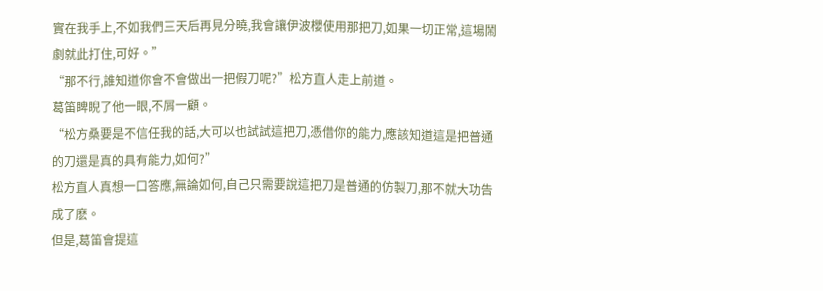實在我手上,不如我們三天后再見分曉,我會讓伊波櫻使用那把刀,如果一切正常,這場鬧劇就此打住,可好。”
“那不行,誰知道你會不會做出一把假刀呢?”松方直人走上前道。
葛笛睥睨了他一眼,不屑一顧。
“松方桑要是不信任我的話,大可以也試試這把刀,憑借你的能力,應該知道這是把普通的刀還是真的具有能力,如何?”
松方直人真想一口答應,無論如何,自己只需要說這把刀是普通的仿製刀,那不就大功告成了麽。
但是,葛笛會提這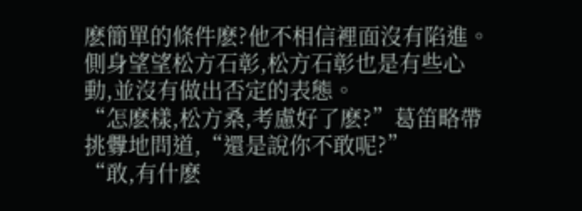麽簡單的條件麽?他不相信裡面沒有陷進。
側身望望松方石彰,松方石彰也是有些心動,並沒有做出否定的表態。
“怎麽樣,松方桑,考慮好了麽?”葛笛略帶挑釁地問道,“還是說你不敢呢?”
“敢,有什麽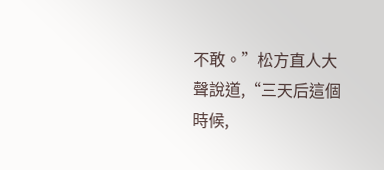不敢。”松方直人大聲說道,“三天后這個時候,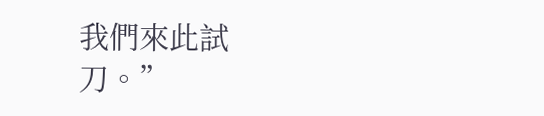我們來此試刀。”